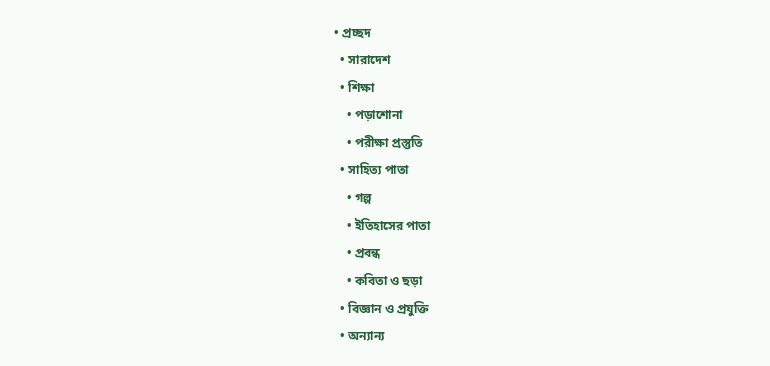• প্রচ্ছদ
  • সারাদেশ
  • শিক্ষা
    • পড়াশোনা
    • পরীক্ষা প্রস্তুতি
  • সাহিত্য পাতা
    • গল্প
    • ইতিহাসের পাতা
    • প্রবন্ধ
    • কবিতা ও ছড়া
  • বিজ্ঞান ও প্রযুক্তি
  • অন্যান্য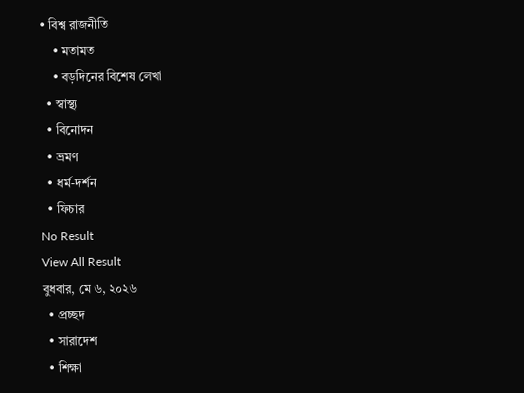• বিশ্ব রাজনীতি
    • মতামত
    • বড়দিনের বিশেষ লেখা
  • স্বাস্থ্য
  • বিনোদন
  • ভ্রমণ
  • ধর্ম-দর্শন
  • ফিচার
No Result
View All Result
বুধবার, মে ৬, ২০২৬
  • প্রচ্ছদ
  • সারাদেশ
  • শিক্ষা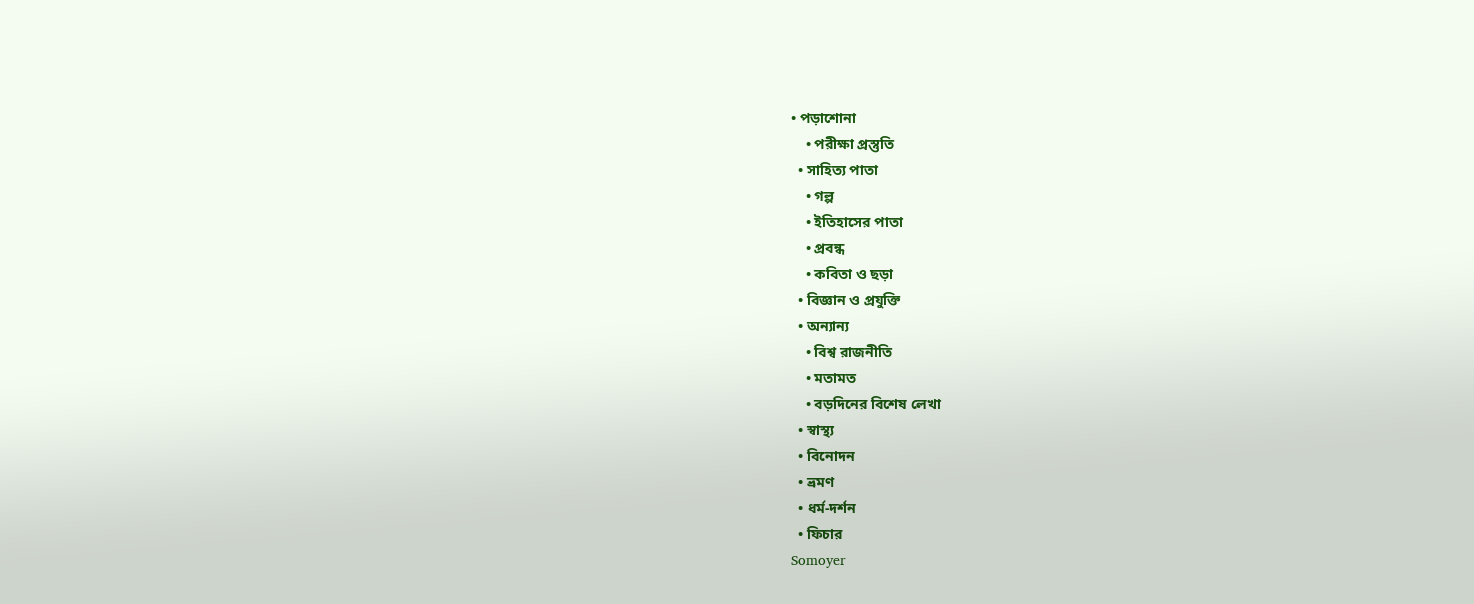• পড়াশোনা
    • পরীক্ষা প্রস্তুতি
  • সাহিত্য পাতা
    • গল্প
    • ইতিহাসের পাতা
    • প্রবন্ধ
    • কবিতা ও ছড়া
  • বিজ্ঞান ও প্রযুক্তি
  • অন্যান্য
    • বিশ্ব রাজনীতি
    • মতামত
    • বড়দিনের বিশেষ লেখা
  • স্বাস্থ্য
  • বিনোদন
  • ভ্রমণ
  • ধর্ম-দর্শন
  • ফিচার
Somoyer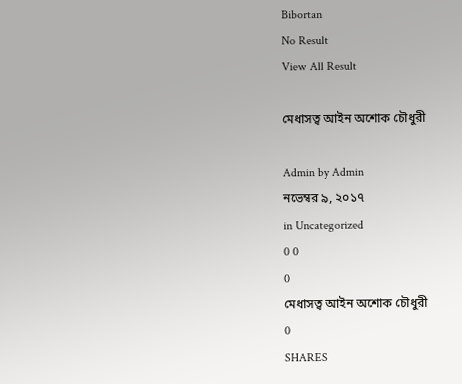Bibortan
No Result
View All Result

মেধাসত্ব আইন অশোক চৌধুরী

Admin by Admin
নভেম্বর ৯, ২০১৭
in Uncategorized
0 0
0
মেধাসত্ব আইন অশোক চৌধুরী
0
SHARES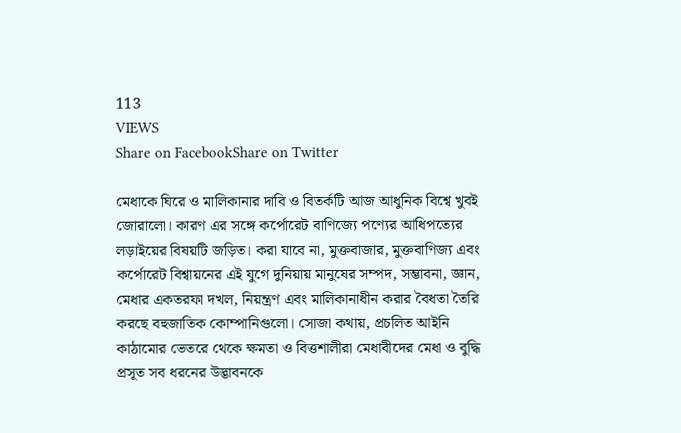113
VIEWS
Share on FacebookShare on Twitter

মেধাকে ঘিরে ও মালিকানার দাবি ও বিতর্কটি আজ আধুনিক বিশ্বে খুবই জোরালো। কারণ এর সঙ্গে কর্পোরেট বাণিজ্যে পণ্যের আধিপত্যের লড়াইয়ের বিষয়টি জড়িত। করা যাবে না, মুক্তবাজার, মুক্তবাণিজ্য এবং কর্পোরেট বিশ্বায়নের এই যুগে দুনিয়ায় মানুষের সম্পদ, সম্ভাবনা, জ্ঞান, মেধার একতরফা দখল, নিয়ন্ত্রণ এবং মালিকানাধীন করার বৈধতা তৈরি করছে বহুজাতিক কোম্পানিগুলো। সোজা কথায়, প্রচলিত আইনি কাঠামোর ভেতরে থেকে ক্ষমতা ও বিত্তশালীরা মেধাবীদের মেধা ও বুদ্ধি প্রসূত সব ধরনের উদ্ভাবনকে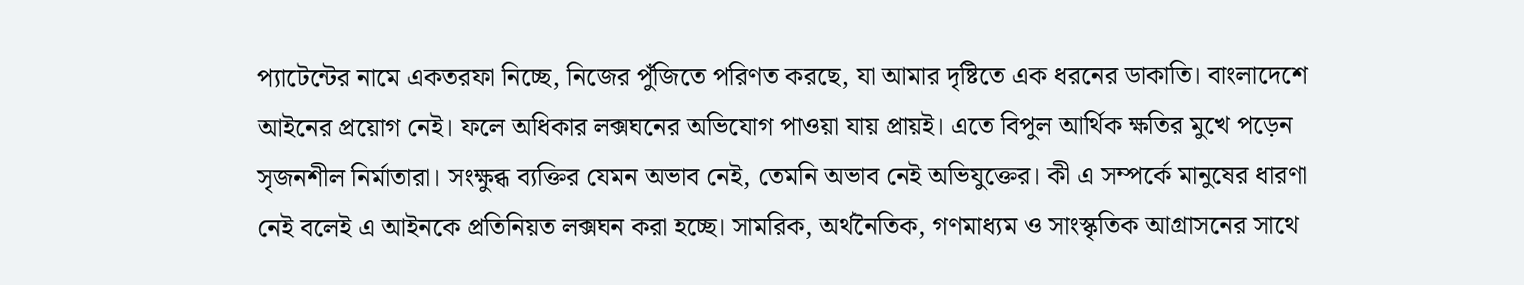প্যাটেন্টের নামে একতরফা নিচ্ছে, নিজের পুঁজিতে পরিণত করছে, যা আমার দৃষ্টিতে এক ধরনের ডাকাতি। বাংলাদেশে আইনের প্রয়োগ নেই। ফলে অধিকার লক্সঘনের অভিযোগ পাওয়া যায় প্রায়ই। এতে বিপুল আর্থিক ক্ষতির মুখে পড়েন সৃজনশীল নির্মাতারা। সংক্ষুব্ধ ব্যক্তির যেমন অভাব নেই, তেমনি অভাব নেই অভিযুক্তের। কী এ সম্পর্কে মানুষের ধারণা নেই বলেই এ আইনকে প্রতিনিয়ত লক্সঘন করা হচ্ছে। সামরিক, অর্থনৈতিক, গণমাধ্যম ও সাংস্কৃতিক আগ্রাসনের সাথে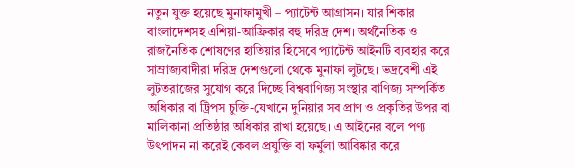নতুন যুক্ত হয়েছে মুনাফামুখী – প্যাটেন্ট আগ্রাসন। যার শিকার বাংলাদেশসহ এশিয়া-আফ্রিকার বহু দরিদ্র দেশ। অর্থনৈতিক ও রাজনৈতিক শোষণের হাতিয়ার হিসেবে প্যাটেন্ট আইনটি ব্যবহার করে সাম্রাজ্যবাদীরা দরিদ্র দেশগুলো থেকে মুনাফা লুটছে। ভদ্রবেশী এই লুটতরাজের সুযোগ করে দিচ্ছে বিশ্ববাণিজ্য সংস্থার বাণিজ্য সম্পর্কিত অধিকার বা ট্রিপস চুক্তি-যেখানে দুনিয়ার সব প্রাণ ও প্রকৃতির উপর বা মালিকানা প্রতিষ্ঠার অধিকার রাখা হয়েছে। এ আইনের বলে পণ্য উৎপাদন না করেই কেবল প্রযুক্তি বা ফর্মুলা আবিষ্কার করে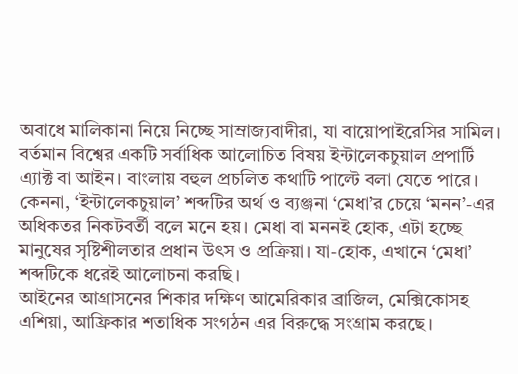অবাধে মালিকানা নিয়ে নিচ্ছে সাম্রাজ্যবাদীরা, যা বায়োপাইরেসির সামিল।
বর্তমান বিশ্বের একটি সর্বাধিক আলোচিত বিষয় ইন্টালেকচুয়াল প্রপার্টি এ্যাক্ট বা আইন। বাংলায় বহুল প্রচলিত কথাটি পাল্টে বলা যেতে পারে। কেননা, ‘ইন্টালেকচুয়াল’ শব্দটির অর্থ ও ব্যঞ্জনা ‘মেধা’র চেয়ে ‘মনন’-এর অধিকতর নিকটবর্তী বলে মনে হয়। মেধা বা মননই হোক, এটা হচ্ছে মানুষের সৃষ্টিশীলতার প্রধান উৎস ও প্রক্রিয়া। যা-হোক, এখানে ‘মেধা’ শব্দটিকে ধরেই আলোচনা করছি।
আইনের আগ্রাসনের শিকার দক্ষিণ আমেরিকার ব্রাজিল, মেক্সিকোসহ এশিয়া, আফ্রিকার শতাধিক সংগঠন এর বিরুদ্ধে সংগ্রাম করছে।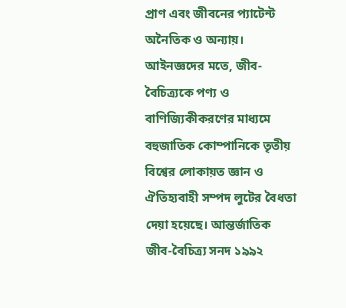প্রাণ এবং জীবনের প্যাটেন্ট অনৈতিক ও অন্যায়। আইনজ্ঞদের মতে, জীব-বৈচিত্র্যকে পণ্য ও বাণিজ্যিকীকরণের মাধ্যমে বহুজাতিক কোম্পানিকে তৃতীয় বিশ্বের লোকায়ত জ্ঞান ও ঐতিহ্যবাহী সম্পদ লুটের বৈধতা দেয়া হয়েছে। আন্তর্জাতিক জীব-বৈচিত্র্য সনদ ১৯৯২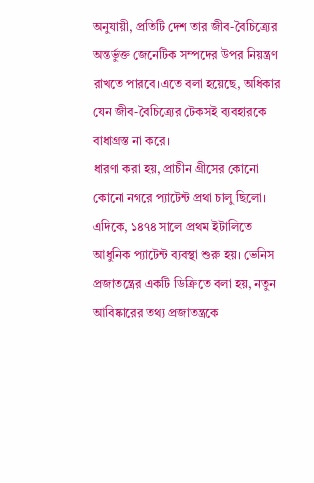অনুযায়ী, প্রতিটি দেশ তার জীব-বৈচিত্র্যের অন্তর্ভুক্ত জেনেটিক সম্পদের উপর নিয়ন্ত্রণ রাখতে পারবে।এতে বলা হয়েছে, অধিকার যেন জীব-বৈচিত্র্যের টেকসই ব্যবহারকে বাধাগ্রস্ত না করে।
ধারণা করা হয়, প্রাচীন গ্রীসের কোনো কোনো নগরে প্যাটেন্ট প্রথা চালু ছিলো। এদিকে, ১৪৭৪ সালে প্রথম ইটালিতে আধুনিক প্যাটেন্ট ব্যবস্থা শুরু হয়। ভেনিস প্রজাতন্ত্রের একটি ডিক্রিতে বলা হয়, নতুন আবিষ্কারের তথ্য প্রজাতন্ত্রকে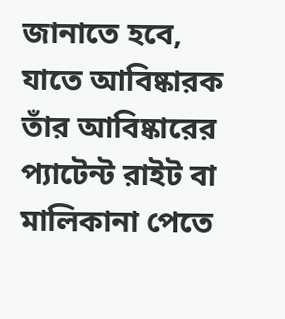জানাতে হবে, যাতে আবিষ্কারক তাঁর আবিষ্কারের প্যাটেন্ট রাইট বা মালিকানা পেতে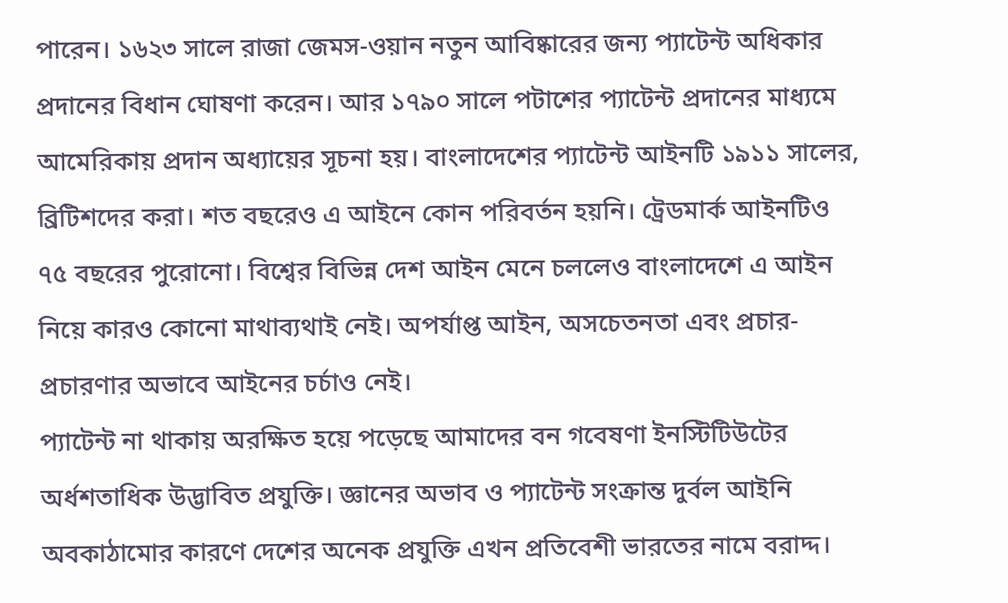পারেন। ১৬২৩ সালে রাজা জেমস-ওয়ান নতুন আবিষ্কারের জন্য প্যাটেন্ট অধিকার প্রদানের বিধান ঘোষণা করেন। আর ১৭৯০ সালে পটাশের প্যাটেন্ট প্রদানের মাধ্যমে আমেরিকায় প্রদান অধ্যায়ের সূচনা হয়। বাংলাদেশের প্যাটেন্ট আইনটি ১৯১১ সালের, ব্রিটিশদের করা। শত বছরেও এ আইনে কোন পরিবর্তন হয়নি। ট্রেডমার্ক আইনটিও ৭৫ বছরের পুরোনো। বিশ্বের বিভিন্ন দেশ আইন মেনে চললেও বাংলাদেশে এ আইন নিয়ে কারও কোনো মাথাব্যথাই নেই। অপর্যাপ্ত আইন, অসচেতনতা এবং প্রচার-প্রচারণার অভাবে আইনের চর্চাও নেই।
প্যাটেন্ট না থাকায় অরক্ষিত হয়ে পড়েছে আমাদের বন গবেষণা ইনস্টিটিউটের অর্ধশতাধিক উদ্ভাবিত প্রযুক্তি। জ্ঞানের অভাব ও প্যাটেন্ট সংক্রান্ত দুর্বল আইনি অবকাঠামোর কারণে দেশের অনেক প্রযুক্তি এখন প্রতিবেশী ভারতের নামে বরাদ্দ।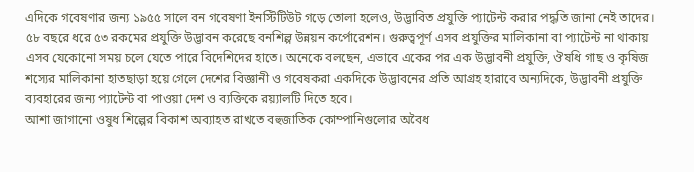এদিকে গবেষণার জন্য ১৯৫৫ সালে বন গবেষণা ইনস্টিটিউট গড়ে তোলা হলেও, উদ্ভাবিত প্রযুক্তি প্যাটেন্ট করার পদ্ধতি জানা নেই তাদের। ৫৮ বছরে ধরে ৫৩ রকমের প্রযুক্তি উদ্ভাবন করেছে বনশিল্প উন্নয়ন কর্পোরেশন। গুরুত্বপূর্ণ এসব প্রযুক্তির মালিকানা বা প্যাটেন্ট না থাকায় এসব যেকোনো সময় চলে যেতে পারে বিদেশিদের হাতে। অনেকে বলছেন, এভাবে একের পর এক উদ্ভাবনী প্রযুক্তি, ঔষধি গাছ ও কৃষিজ শস্যের মালিকানা হাতছাড়া হয়ে গেলে দেশের বিজ্ঞানী ও গবেষকরা একদিকে উদ্ভাবনের প্রতি আগ্রহ হারাবে অন্যদিকে, উদ্ভাবনী প্রযুক্তি ব্যবহারের জন্য প্যাটেন্ট বা পাওয়া দেশ ও ব্যক্তিকে রয়্যালটি দিতে হবে।
আশা জাগানো ওষুধ শিল্পের বিকাশ অব্যাহত রাখতে বহুজাতিক কোম্পানিগুলোর অবৈধ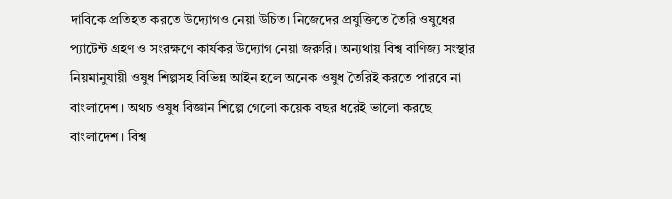দাবিকে প্রতিহত করতে উদ্যোগও নেয়া উচিত। নিজেদের প্রযুক্তিতে তৈরি ওষুধের প্যাটেন্ট গ্রহণ ও সংরক্ষণে কার্যকর উদ্যোগ নেয়া জরুরি। অন্যথায় বিশ্ব বাণিজ্য সংস্থার নিয়মানুযায়ী ওষুধ শিল্পসহ বিভিন্ন আইন হলে অনেক ওষুধ তৈরিই করতে পারবে না বাংলাদেশ। অথচ ওষুধ বিজ্ঞান শিল্পে গেলো কয়েক বছর ধরেই ভালো করছে বাংলাদেশ। বিশ্ব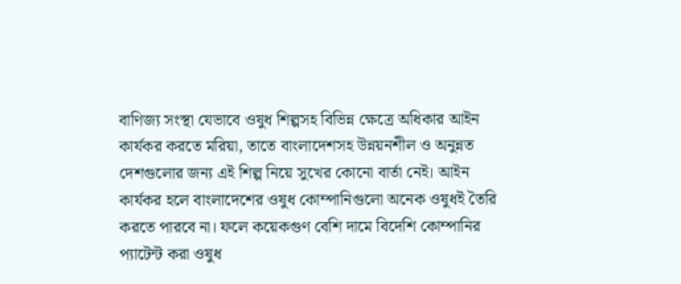বাণিজ্য সংস্থা যেভাবে ওষুধ শিল্পসহ বিভিন্ন ক্ষেত্রে অধিকার আইন কার্যকর করতে মরিয়া, তাতে বাংলাদেশসহ উন্নয়নশীল ও অনুন্নত দেশগুলোর জন্য এই শিল্প নিয়ে সুখের কোনো বার্তা নেই। আইন কার্যকর হলে বাংলাদেশের ওষুধ কোম্পানিগুলো অনেক ওষুধই তৈরি করতে পারবে না। ফলে কয়েকগুণ বেশি দামে বিদেশি কোম্পানির প্যাটেন্ট করা ওষুধ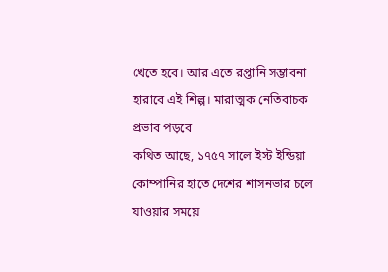খেতে হবে। আর এতে রপ্তানি সম্ভাবনা হারাবে এই শিল্প। মারাত্মক নেতিবাচক প্রভাব পড়বে
কথিত আছে, ১৭৫৭ সালে ইস্ট ইন্ডিয়া কোম্পানির হাতে দেশের শাসনভার চলে যাওয়ার সময়ে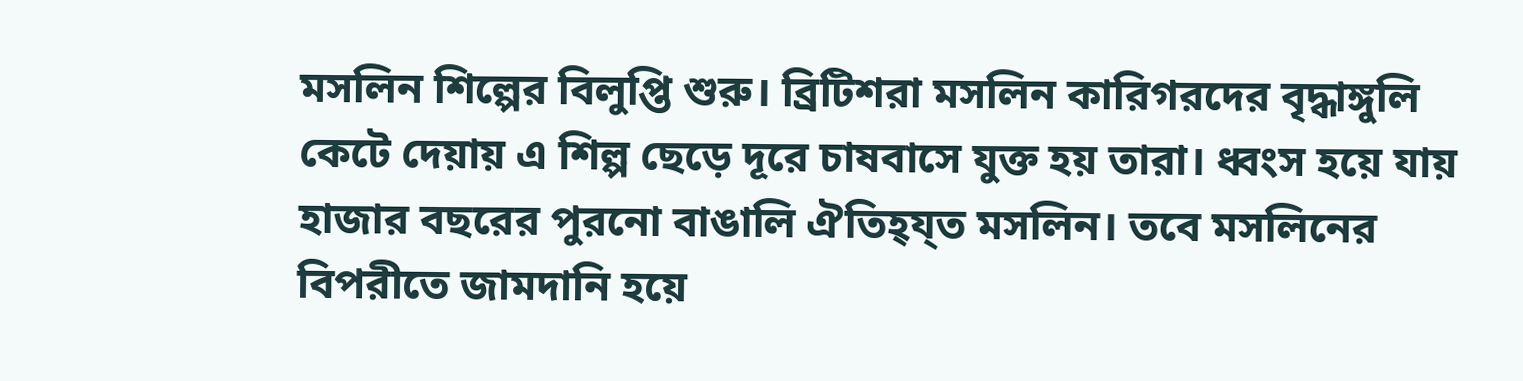মসলিন শিল্পের বিলুপ্তি শুরু। ব্রিটিশরা মসলিন কারিগরদের বৃদ্ধাঙ্গুলি কেটে দেয়ায় এ শিল্প ছেড়ে দূরে চাষবাসে যুক্ত হয় তারা। ধ্বংস হয়ে যায় হাজার বছরের পুরনো বাঙালি ঐতিহ্য্ত মসলিন। তবে মসলিনের বিপরীতে জামদানি হয়ে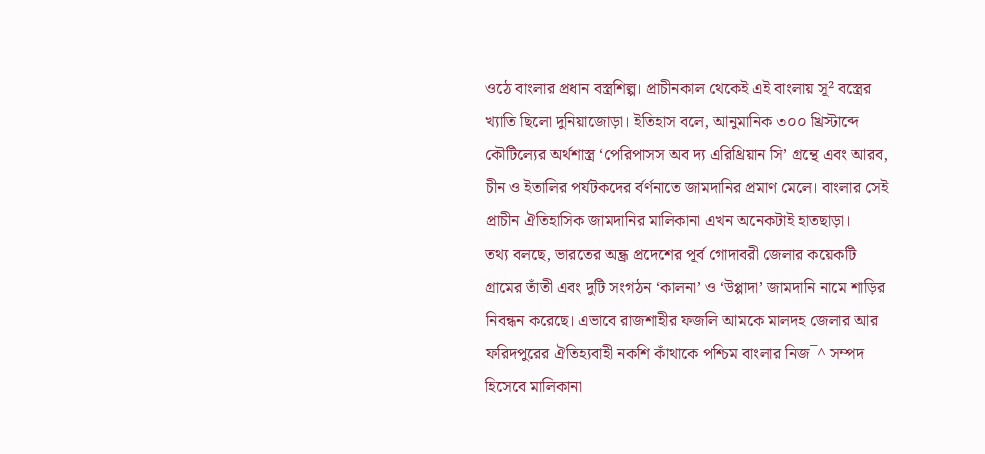ওঠে বাংলার প্রধান বস্ত্রশিল্প। প্রাচীনকাল থেকেই এই বাংলায় সূ² বস্ত্রের খ্যাতি ছিলো দুনিয়াজোড়া। ইতিহাস বলে, আনুমানিক ৩০০ খ্রিস্টাব্দে কৌটিল্যের অর্থশাস্ত্র ‘পেরিপাসস অব দ্য এরিথ্রিয়ান সি’ গ্রন্থে এবং আরব, চীন ও ইতালির পর্যটকদের র্বর্ণনাতে জামদানির প্রমাণ মেলে। বাংলার সেই প্রাচীন ঐতিহাসিক জামদানির মালিকানা এখন অনেকটাই হাতছাড়া।
তথ্য বলছে, ভারতের অন্ধ্র প্রদেশের পূর্ব গোদাবরী জেলার কয়েকটি গ্রামের তাঁতী এবং দুটি সংগঠন ‘কালনা’ ও ‘উপ্পাদা’ জামদানি নামে শাড়ির নিবন্ধন করেছে। এভাবে রাজশাহীর ফজলি আমকে মালদহ জেলার আর ফরিদপুরের ঐতিহ্যবাহী নকশি কাঁথাকে পশ্চিম বাংলার নিজ¯^ সম্পদ হিসেবে মালিকানা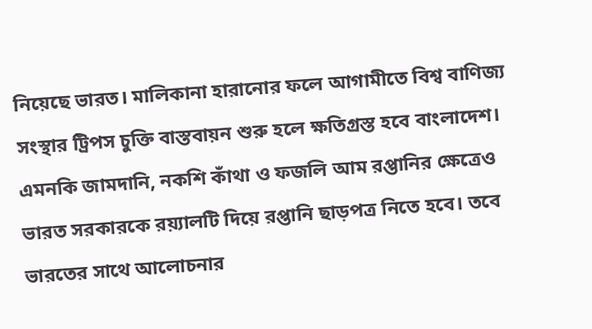নিয়েছে ভারত। মালিকানা হারানোর ফলে আগামীতে বিশ্ব বাণিজ্য সংস্থার ট্রিপস চুক্তি বাস্তবায়ন শুরু হলে ক্ষতিগ্রস্ত হবে বাংলাদেশ। এমনকি জামদানি, নকশি কাঁথা ও ফজলি আম রপ্তানির ক্ষেত্রেও ভারত সরকারকে রয়্যালটি দিয়ে রপ্তানি ছাড়পত্র নিতে হবে। তবে ভারতের সাথে আলোচনার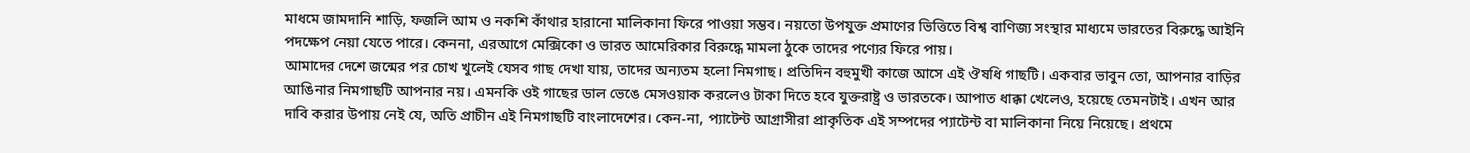মাধমে জামদানি শাড়ি, ফজলি আম ও নকশি কাঁথার হারানো মালিকানা ফিরে পাওয়া সম্ভব। নয়তো উপযুক্ত প্রমাণের ভিত্তিতে বিশ্ব বাণিজ্য সংস্থার মাধ্যমে ভারতের বিরুদ্ধে আইনি পদক্ষেপ নেয়া যেতে পারে। কেননা, এরআগে মেক্সিকো ও ভারত আমেরিকার বিরুদ্ধে মামলা ঠুকে তাদের পণ্যের ফিরে পায়।
আমাদের দেশে জন্মের পর চোখ খুলেই যেসব গাছ দেখা যায়, তাদের অন্যতম হলো নিমগাছ। প্রতিদিন বহুমুখী কাজে আসে এই ঔষধি গাছটি। একবার ভাবুন তো, আপনার বাড়ির আঙিনার নিমগাছটি আপনার নয়। এমনকি ওই গাছের ডাল ভেঙে মেসওয়াক করলেও টাকা দিতে হবে যুক্তরাষ্ট্র ও ভারতকে। আপাত ধাক্কা খেলেও, হয়েছে তেমনটাই। এখন আর দাবি করার উপায় নেই যে, অতি প্রাচীন এই নিমগাছটি বাংলাদেশের। কেন-না, প্যাটেন্ট আগ্রাসীরা প্রাকৃতিক এই সম্পদের প্যাটেন্ট বা মালিকানা নিয়ে নিয়েছে। প্রথমে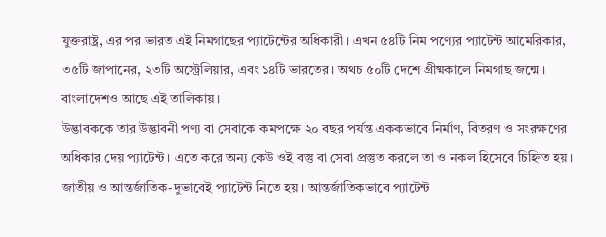যুক্তরাষ্ট্র, এর পর ভারত এই নিমগাছের প্যাটেন্টের অধিকারী। এখন ৫৪টি নিম পণ্যের প্যাটেন্ট আমেরিকার, ৩৫টি জাপানের, ২৩টি অস্ট্রেলিয়ার, এবং ১৪টি ভারতের। অথচ ৫০টি দেশে গ্রীষ্মকালে নিমগাছ জন্মে। বাংলাদেশও আছে এই তালিকায়।
উদ্ভাবককে তার উদ্ভাবনী পণ্য বা সেবাকে কমপক্ষে ২০ বছর পর্যন্ত এককভাবে নির্মাণ, বিতরণ ও সংরক্ষণের অধিকার দেয় প্যাটেন্ট। এতে করে অন্য কেউ ওই বস্তু বা সেবা প্রস্তুত করলে তা ও নকল হিসেবে চিহ্নিত হয়। জাতীয় ও আন্তর্জাতিক-দুভাবেই প্যাটেন্ট নিতে হয়। আন্তর্জাতিকভাবে প্যাটেন্ট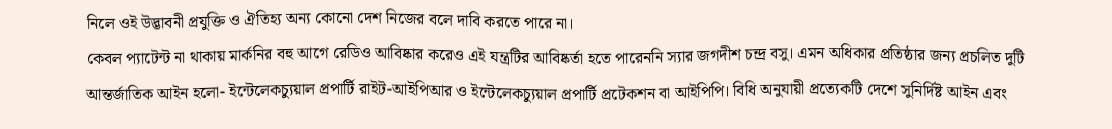নিলে ওই উদ্ভাবনী প্রযুক্তি ও ঐতিহ্য অন্য কোনো দেশ নিজের বলে দাবি করতে পারে না।
কেবল প্যাটেন্ট না থাকায় মার্কনির বহু আগে রেডিও আবিষ্কার করেও এই যন্ত্রটির আবিষ্কর্তা হতে পারেননি স্যার জগদীশ চন্দ্র বসু। এমন অধিকার প্রতিষ্ঠার জন্য প্রচলিত দুটি আন্তর্জাতিক আইন হলো- ইন্টেলেকচ্যুয়াল প্রপার্টি রাইট-আইপিআর ও ইন্টেলেকচ্যুয়াল প্রপার্টি প্রটেকশন বা আইপিপি। বিধি অনুযায়ী প্রত্যেকটি দেশে সুনির্দিষ্ট আইন এবং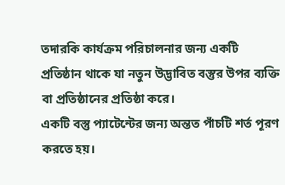তদারকি কার্যক্রম পরিচালনার জন্য একটি প্রতিষ্ঠান থাকে যা নতুন উদ্ভাবিত বস্তুর উপর ব্যক্তি বা প্রতিষ্ঠানের প্রতিষ্ঠা করে।
একটি বস্তু প্যাটেন্টের জন্য অন্তত পাঁচটি শর্ত পূরণ করতে হয়।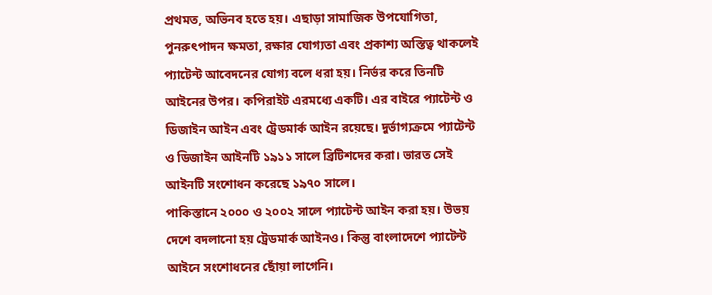প্রথমত, অভিনব হতে হয়। এছাড়া সামাজিক উপযোগিতা, পুনরুৎপাদন ক্ষমতা, রক্ষার যোগ্যতা এবং প্রকাশ্য অস্তিত্ব থাকলেই প্যাটেন্ট আবেদনের যোগ্য বলে ধরা হয়। নির্ভর করে তিনটি আইনের উপর। কপিরাইট এরমধ্যে একটি। এর বাইরে প্যাটেন্ট ও ডিজাইন আইন এবং ট্রেডমার্ক আইন রয়েছে। দুর্ভাগ্যক্রমে প্যাটেন্ট ও ডিজাইন আইনটি ১৯১১ সালে ব্রিটিশদের করা। ভারত সেই আইনটি সংশোধন করেছে ১৯৭০ সালে।
পাকিস্তানে ২০০০ ও ২০০২ সালে প্যাটেন্ট আইন করা হয়। উভয় দেশে বদলানো হয় ট্রেডমার্ক আইনও। কিন্তু বাংলাদেশে প্যাটেন্ট আইনে সংশোধনের ছোঁয়া লাগেনি।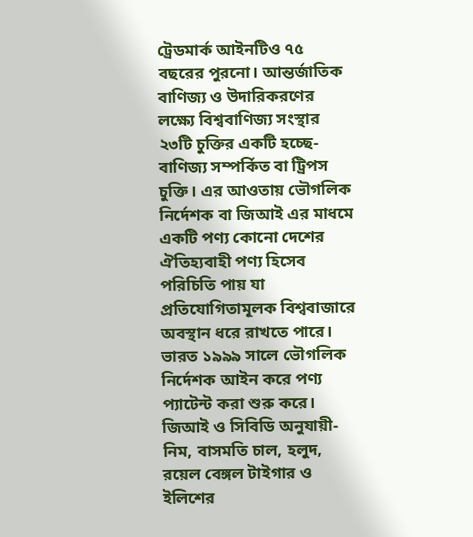ট্রেডমার্ক আইনটিও ৭৫ বছরের পুরনো। আন্তর্জাতিক বাণিজ্য ও উদারিকরণের লক্ষ্যে বিশ্ববাণিজ্য সংস্থার ২৩টি চুক্তির একটি হচ্ছে-বাণিজ্য সম্পর্কিত বা ট্রিপস চুক্তি। এর আওতায় ভৌগলিক নির্দেশক বা জিআই এর মাধমে একটি পণ্য কোনো দেশের ঐতিহ্যবাহী পণ্য হিসেব পরিচিতি পায় যা প্রতিযোগিতামূলক বিশ্ববাজারে অবস্থান ধরে রাখতে পারে। ভারত ১৯৯৯ সালে ভৌগলিক নির্দেশক আইন করে পণ্য প্যাটেন্ট করা শুরু করে।
জিআই ও সিবিডি অনুযায়ী- নিম, বাসমতি চাল, হলুদ, রয়েল বেঙ্গল টাইগার ও ইলিশের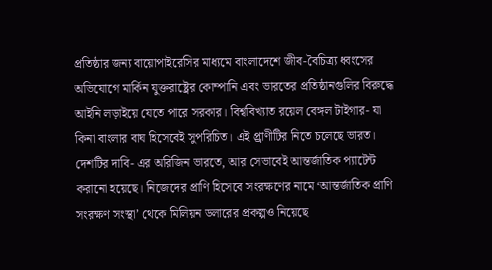প্রতিষ্ঠার জন্য বায়োপাইরেসির মাধ্যমে বাংলাদেশে জীব-বৈচিত্র্য ধ্বংসের অভিযোগে মার্কিন যুক্তরাষ্ট্রের কোম্পানি এবং ভারতের প্রতিষ্ঠানগুলির বিরুদ্ধে আইনি লড়াইয়ে যেতে পারে সরকার। বিশ্ববিখ্যাত রয়েল বেঙ্গল টাইগার- যা কিনা বাংলার বাঘ হিসেবেই সুপরিচিত। এই প্র্রাণীটির নিতে চলেছে ভারত। দেশটির দাবি- এর অরিজিন ভারতে, আর সেভাবেই আন্তর্জাতিক প্যাটেন্ট করানো হয়েছে। নিজেদের প্রাণি হিসেবে সংরক্ষণের নামে ‘আন্তর্জাতিক প্রাণি সংরক্ষণ সংস্থা’ থেকে মিলিয়ন ডলারের প্রকল্পও নিয়েছে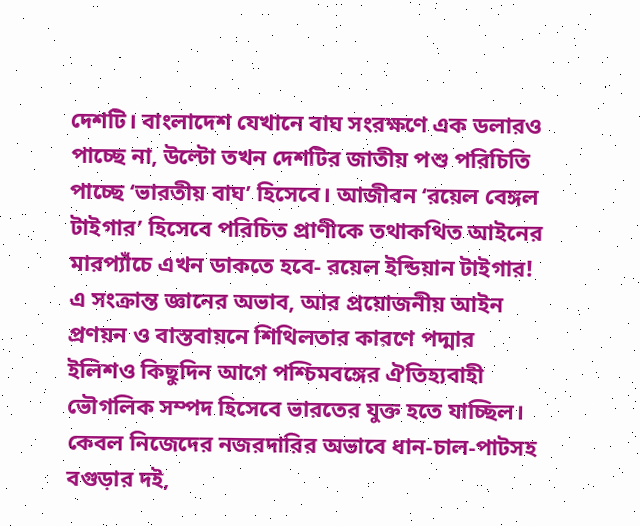দেশটি। বাংলাদেশ যেখানে বাঘ সংরক্ষণে এক ডলারও পাচ্ছে না, উল্টো তখন দেশটির জাতীয় পশু পরিচিতি পাচ্ছে ‘ভারতীয় বাঘ’ হিসেবে। আজীবন ‘রয়েল বেঙ্গল টাইগার’ হিসেবে পরিচিত প্রাণীকে তথাকথিত আইনের মারপ্যাঁচে এখন ডাকতে হবে- রয়েল ইন্ডিয়ান টাইগার! এ সংক্রান্ত জ্ঞানের অভাব, আর প্রয়োজনীয় আইন প্রণয়ন ও বাস্তবায়নে শিথিলতার কারণে পদ্মার ইলিশও কিছুদিন আগে পশ্চিমবঙ্গের ঐতিহ্যবাহী ভৌগলিক সম্পদ হিসেবে ভারতের যুক্ত হতে যাচ্ছিল। কেবল নিজেদের নজরদারির অভাবে ধান-চাল-পাটসহ বগুড়ার দই,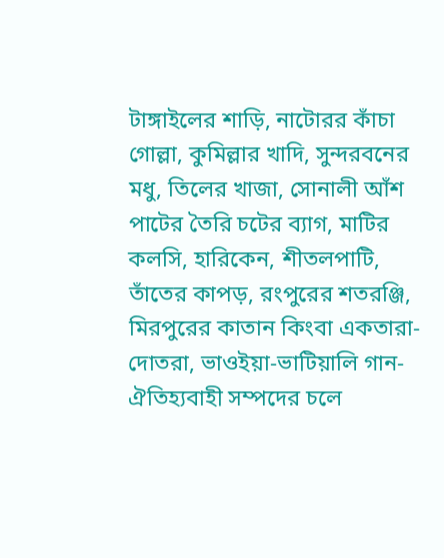টাঙ্গাইলের শাড়ি, নাটোরর কাঁচা গোল্লা, কুমিল্লার খাদি, সুন্দরবনের মধু, তিলের খাজা, সোনালী আঁশ পাটের তৈরি চটের ব্যাগ, মাটির কলসি, হারিকেন, শীতলপাটি, তাঁতের কাপড়, রংপুরের শতরঞ্জি, মিরপুরের কাতান কিংবা একতারা-দোতরা, ভাওইয়া-ভাটিয়ালি গান- ঐতিহ্যবাহী সম্পদের চলে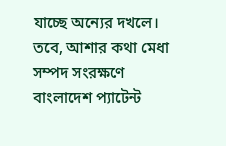যাচ্ছে অন্যের দখলে।
তবে, আশার কথা মেধা সম্পদ সংরক্ষণে বাংলাদেশ প্যাটেন্ট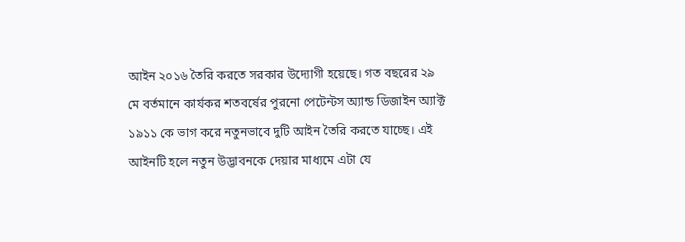আইন ২০১৬ তৈরি করতে সরকার উদ্যোগী হয়েছে। গত বছরের ২৯ মে বর্তমানে কার্যকর শতবর্ষের পুরনো পেটেন্টস অ্যান্ড ডিজাইন অ্যাক্ট ১৯১১ কে ভাগ করে নতুনভাবে দুটি আইন তৈরি করতে যাচ্ছে। এই আইনটি হলে নতুন উদ্ভাবনকে দেয়ার মাধ্যমে এটা যে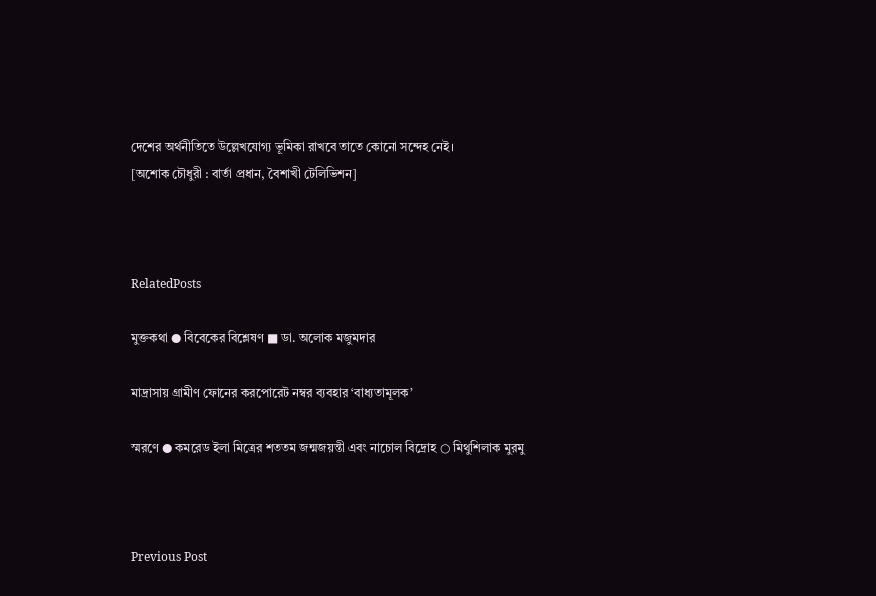দেশের অর্থনীতিতে উল্লেখযোগ্য ভূমিকা রাখবে তাতে কোনো সন্দেহ নেই।
[অশোক চৌধুরী : বার্তা প্রধান, বৈশাখী টেলিভিশন]



RelatedPosts

মুক্তকথা ● বিবেকের বিশ্লেষণ ■ ডা. অলোক মজুমদার

মাদ্রাসায় গ্রামীণ ফোনের করপোরেট নম্বর ব্যবহার ‘বাধ্যতামূলক’

স্মরণে ● কমরেড ইলা মিত্রের শততম জন্মজয়ন্তী এবং নাচোল বিদ্রোহ ○ মিথুশিলাক মুরমু



Previous Post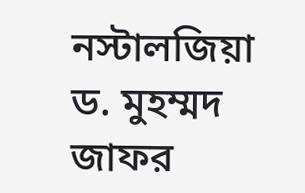নস্টালজিয়া ড. মুহম্মদ জাফর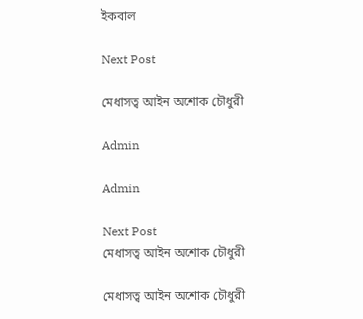ইকবাল

Next Post

মেধাসত্ব আইন অশোক চৌধুরী

Admin

Admin

Next Post
মেধাসত্ব আইন অশোক চৌধুরী

মেধাসত্ব আইন অশোক চৌধুরী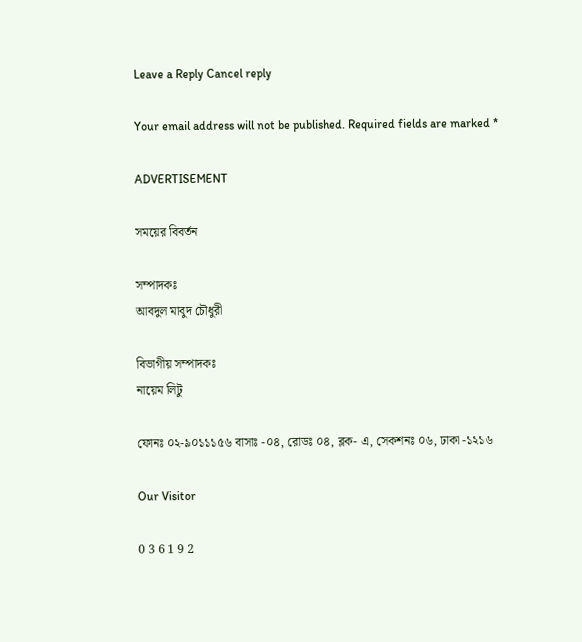Leave a Reply Cancel reply

Your email address will not be published. Required fields are marked *

ADVERTISEMENT

সময়ের বিবর্তন

সম্পাদকঃ
আবদুল মাবুদ চৌধুরী

বিভাগীয় সম্পাদকঃ
নায়েম লিটু

ফোনঃ ০২-৯০১১১৫৬ বাসাঃ -০৪, রোডঃ ০৪, ব্লক- এ, সেকশনঃ ০৬, ঢাকা -১২১৬

Our Visitor

0 3 6 1 9 2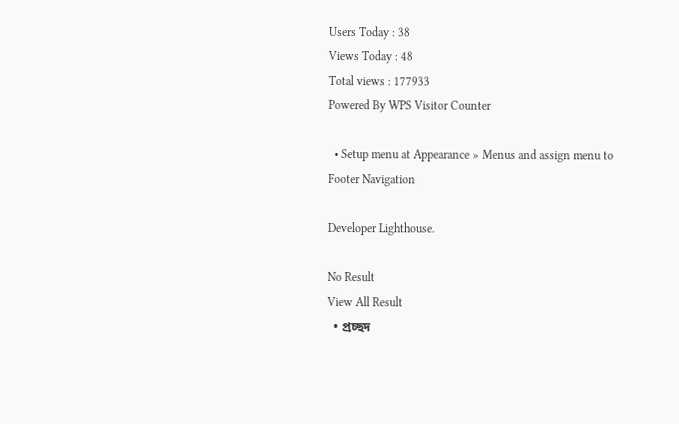Users Today : 38
Views Today : 48
Total views : 177933
Powered By WPS Visitor Counter

  • Setup menu at Appearance » Menus and assign menu to Footer Navigation

Developer Lighthouse.

No Result
View All Result
  • প্রচ্ছদ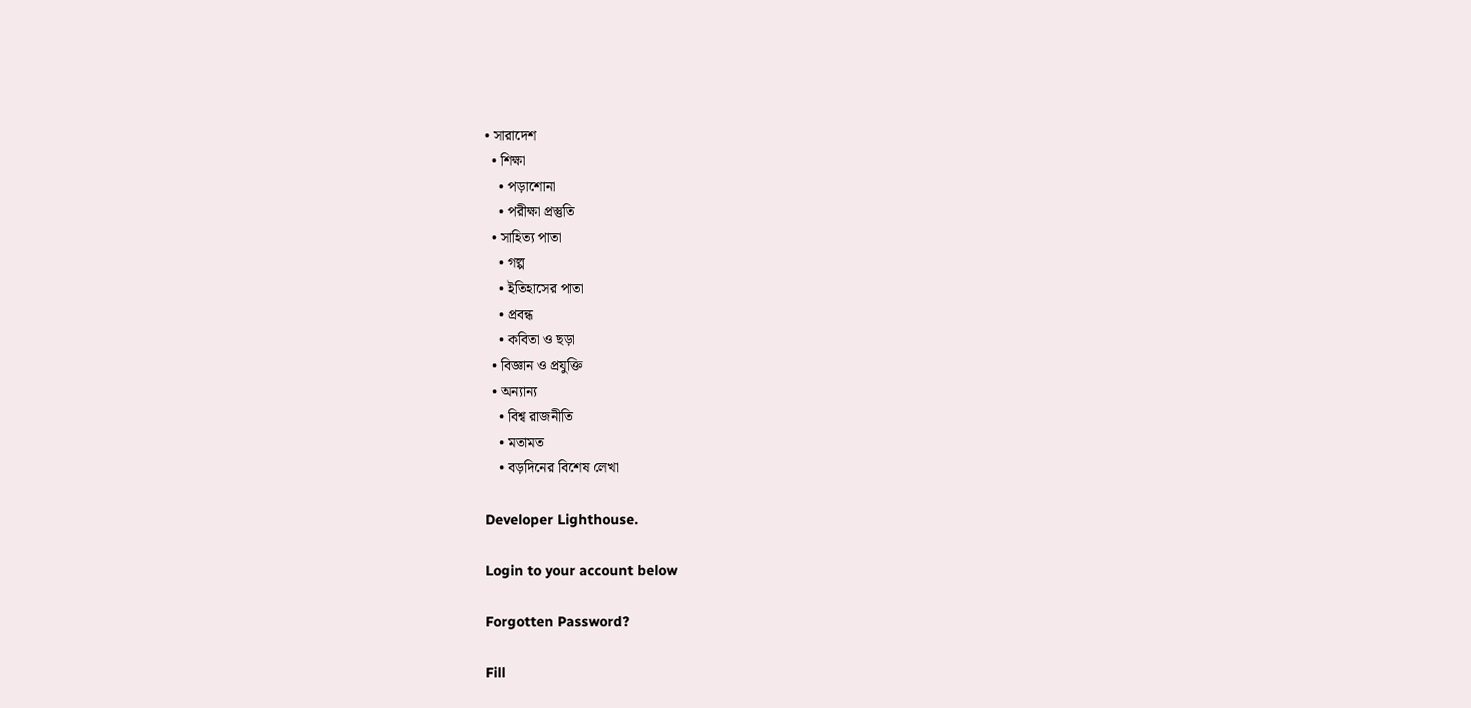• সারাদেশ
  • শিক্ষা
    • পড়াশোনা
    • পরীক্ষা প্রস্তুতি
  • সাহিত্য পাতা
    • গল্প
    • ইতিহাসের পাতা
    • প্রবন্ধ
    • কবিতা ও ছড়া
  • বিজ্ঞান ও প্রযুক্তি
  • অন্যান্য
    • বিশ্ব রাজনীতি
    • মতামত
    • বড়দিনের বিশেষ লেখা

Developer Lighthouse.

Login to your account below

Forgotten Password?

Fill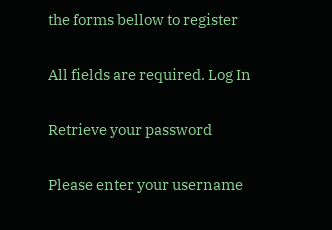the forms bellow to register

All fields are required. Log In

Retrieve your password

Please enter your username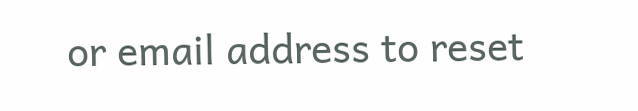or email address to reset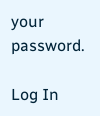your password.

Log In